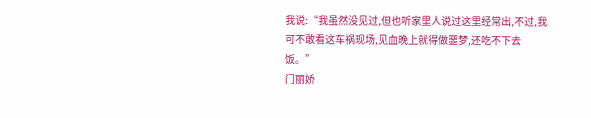我说:“我虽然没见过,但也听家里人说过这里经常出,不过,我可不敢看这车祸现场,见血晚上就得做噩梦,还吃不下去饭。”
门丽娇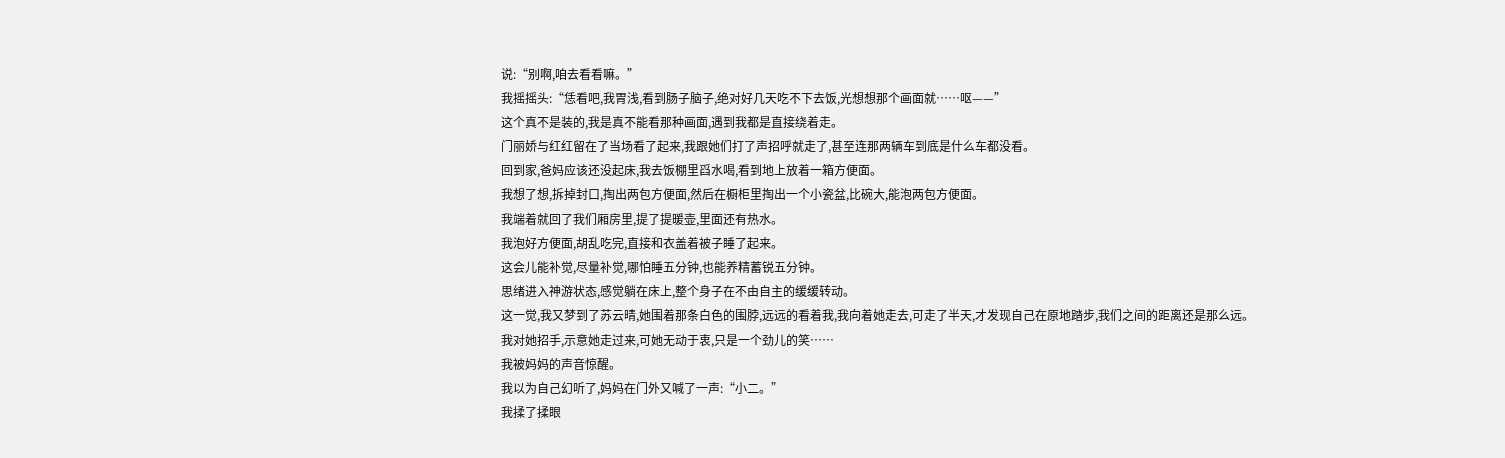说:“别啊,咱去看看嘛。”
我摇摇头:“恁看吧,我胃浅,看到肠子脑子,绝对好几天吃不下去饭,光想想那个画面就……呕——”
这个真不是装的,我是真不能看那种画面,遇到我都是直接绕着走。
门丽娇与红红留在了当场看了起来,我跟她们打了声招呼就走了,甚至连那两辆车到底是什么车都没看。
回到家,爸妈应该还没起床,我去饭棚里舀水喝,看到地上放着一箱方便面。
我想了想,拆掉封口,掏出两包方便面,然后在橱柜里掏出一个小瓷盆,比碗大,能泡两包方便面。
我端着就回了我们厢房里,提了提暖壶,里面还有热水。
我泡好方便面,胡乱吃完,直接和衣盖着被子睡了起来。
这会儿能补觉,尽量补觉,哪怕睡五分钟,也能养精蓄锐五分钟。
思绪进入神游状态,感觉躺在床上,整个身子在不由自主的缓缓转动。
这一觉,我又梦到了苏云晴,她围着那条白色的围脖,远远的看着我,我向着她走去,可走了半天,才发现自己在原地踏步,我们之间的距离还是那么远。
我对她招手,示意她走过来,可她无动于衷,只是一个劲儿的笑……
我被妈妈的声音惊醒。
我以为自己幻听了,妈妈在门外又喊了一声:“小二。”
我揉了揉眼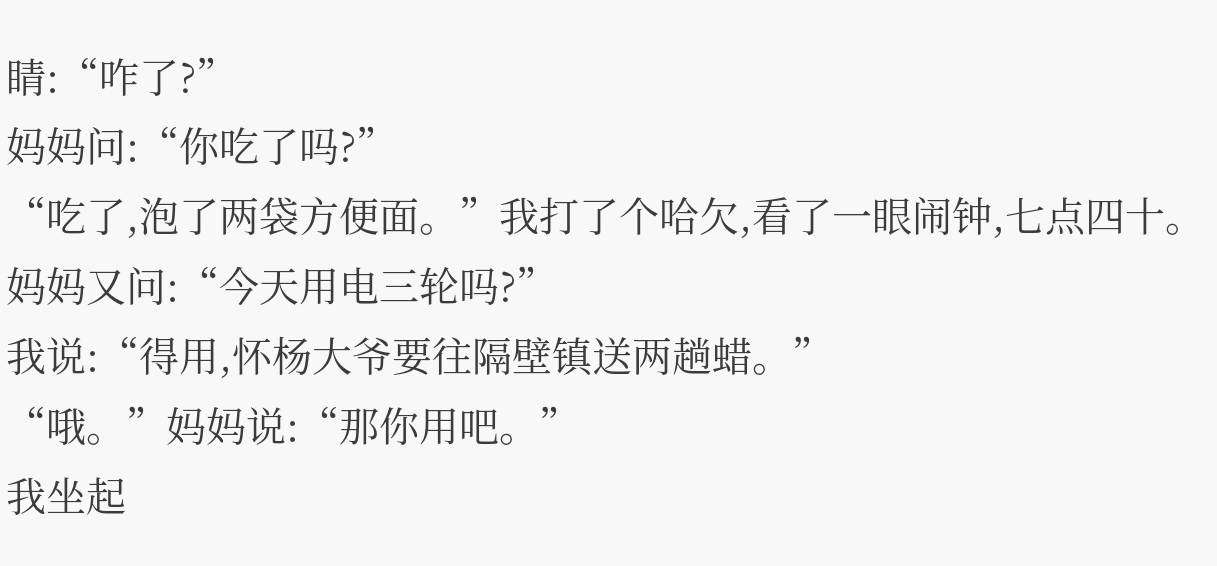睛:“咋了?”
妈妈问:“你吃了吗?”
“吃了,泡了两袋方便面。”我打了个哈欠,看了一眼闹钟,七点四十。
妈妈又问:“今天用电三轮吗?”
我说:“得用,怀杨大爷要往隔壁镇送两趟蜡。”
“哦。”妈妈说:“那你用吧。”
我坐起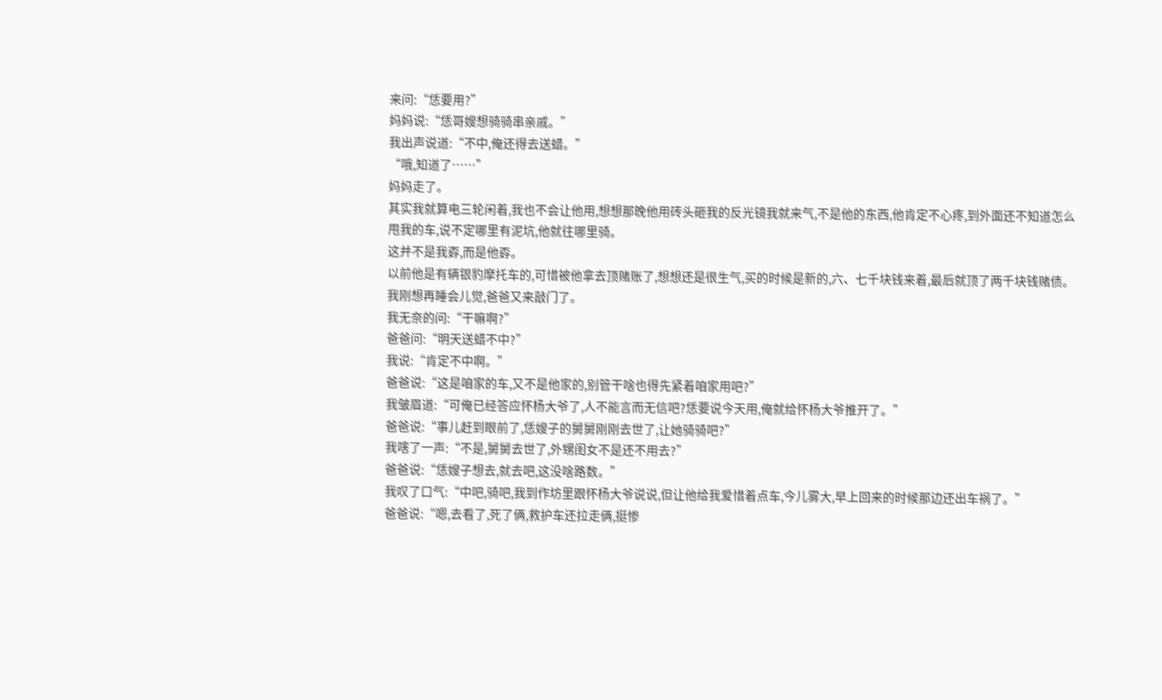来问:“恁要用?”
妈妈说:“恁哥嫂想骑骑串亲戚。”
我出声说道:“不中,俺还得去送蜡。”
“哦,知道了……”
妈妈走了。
其实我就算电三轮闲着,我也不会让他用,想想那晚他用砖头砸我的反光镜我就来气,不是他的东西,他肯定不心疼,到外面还不知道怎么甩我的车,说不定哪里有泥坑,他就往哪里骑。
这并不是我孬,而是他孬。
以前他是有辆银豹摩托车的,可惜被他拿去顶赌账了,想想还是很生气,买的时候是新的,六、七千块钱来着,最后就顶了两千块钱赌债。
我刚想再睡会儿觉,爸爸又来敲门了。
我无奈的问:“干嘛啊?”
爸爸问:“明天送蜡不中?”
我说:“肯定不中啊。”
爸爸说:“这是咱家的车,又不是他家的,别管干啥也得先紧着咱家用吧?”
我皱眉道:“可俺已经答应怀杨大爷了,人不能言而无信吧?恁要说今天用,俺就给怀杨大爷推开了。”
爸爸说:“事儿赶到眼前了,恁嫂子的舅舅刚刚去世了,让她骑骑吧?”
我嗐了一声:“不是,舅舅去世了,外甥闺女不是还不用去?”
爸爸说:“恁嫂子想去,就去吧,这没啥路数。”
我叹了口气:“中吧,骑吧,我到作坊里跟怀杨大爷说说,但让他给我爱惜着点车,今儿雾大,早上回来的时候那边还出车祸了。”
爸爸说:“嗯,去看了,死了俩,救护车还拉走俩,挺惨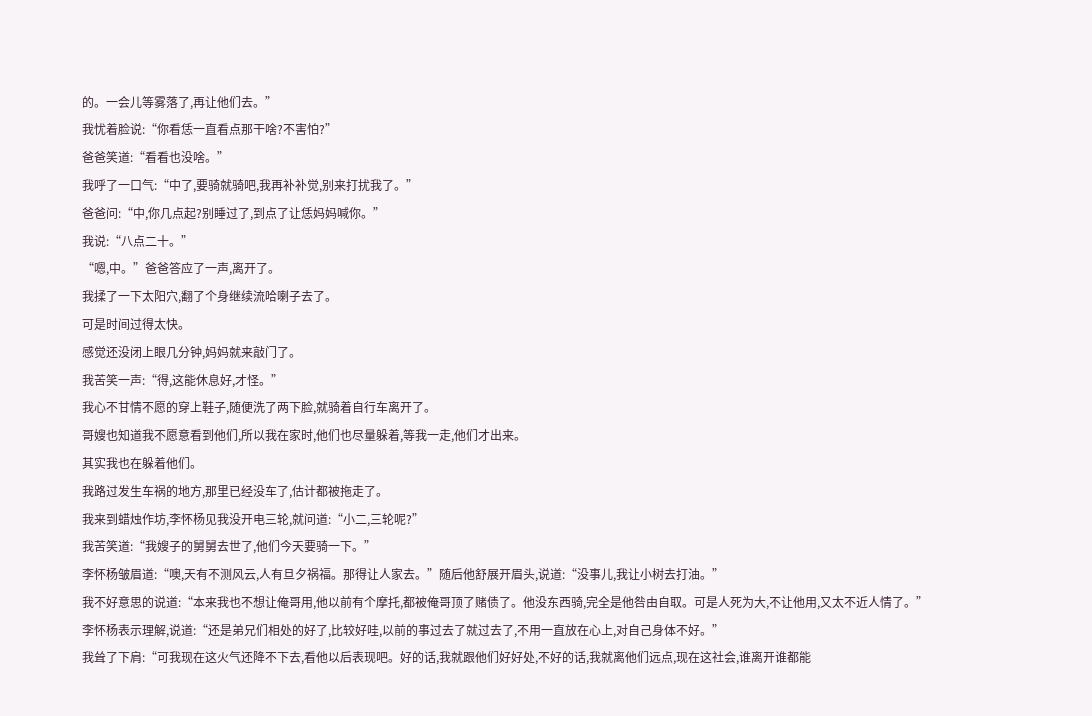的。一会儿等雾落了,再让他们去。”
我忧着脸说:“你看恁一直看点那干啥?不害怕?”
爸爸笑道:“看看也没啥。”
我呼了一口气:“中了,要骑就骑吧,我再补补觉,别来打扰我了。”
爸爸问:“中,你几点起?别睡过了,到点了让恁妈妈喊你。”
我说:“八点二十。”
“嗯,中。”爸爸答应了一声,离开了。
我揉了一下太阳穴,翻了个身继续流哈喇子去了。
可是时间过得太快。
感觉还没闭上眼几分钟,妈妈就来敲门了。
我苦笑一声:“得,这能休息好,才怪。”
我心不甘情不愿的穿上鞋子,随便洗了两下脸,就骑着自行车离开了。
哥嫂也知道我不愿意看到他们,所以我在家时,他们也尽量躲着,等我一走,他们才出来。
其实我也在躲着他们。
我路过发生车祸的地方,那里已经没车了,估计都被拖走了。
我来到蜡烛作坊,李怀杨见我没开电三轮,就问道:“小二,三轮呢?”
我苦笑道:“我嫂子的舅舅去世了,他们今天要骑一下。”
李怀杨皱眉道:“噢,天有不测风云,人有旦夕祸福。那得让人家去。”随后他舒展开眉头,说道:“没事儿,我让小树去打油。”
我不好意思的说道:“本来我也不想让俺哥用,他以前有个摩托,都被俺哥顶了赌债了。他没东西骑,完全是他咎由自取。可是人死为大,不让他用,又太不近人情了。”
李怀杨表示理解,说道:“还是弟兄们相处的好了,比较好哇,以前的事过去了就过去了,不用一直放在心上,对自己身体不好。”
我耸了下肩:“可我现在这火气还降不下去,看他以后表现吧。好的话,我就跟他们好好处,不好的话,我就离他们远点,现在这社会,谁离开谁都能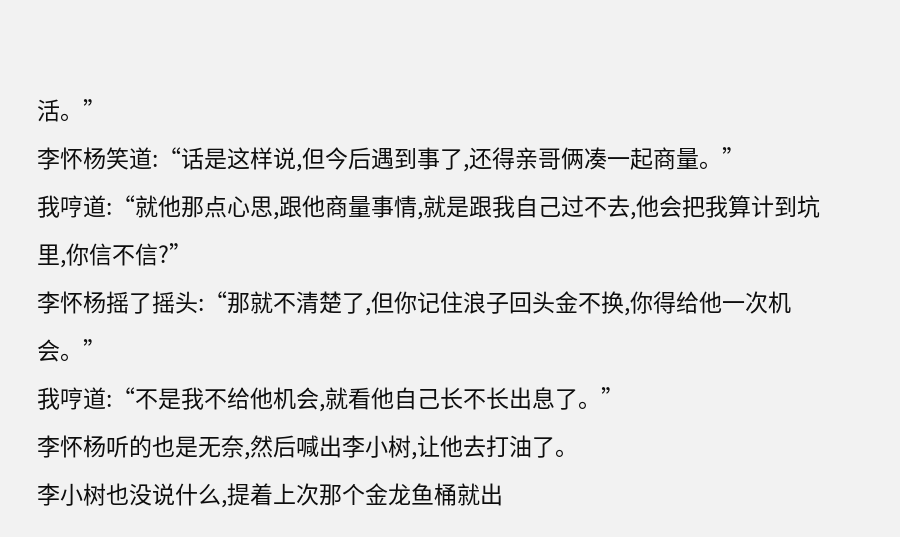活。”
李怀杨笑道:“话是这样说,但今后遇到事了,还得亲哥俩凑一起商量。”
我哼道:“就他那点心思,跟他商量事情,就是跟我自己过不去,他会把我算计到坑里,你信不信?”
李怀杨摇了摇头:“那就不清楚了,但你记住浪子回头金不换,你得给他一次机会。”
我哼道:“不是我不给他机会,就看他自己长不长出息了。”
李怀杨听的也是无奈,然后喊出李小树,让他去打油了。
李小树也没说什么,提着上次那个金龙鱼桶就出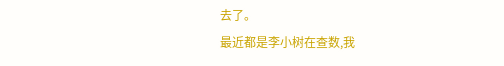去了。
最近都是李小树在查数,我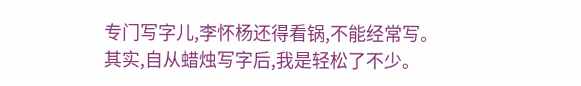专门写字儿,李怀杨还得看锅,不能经常写。
其实,自从蜡烛写字后,我是轻松了不少。